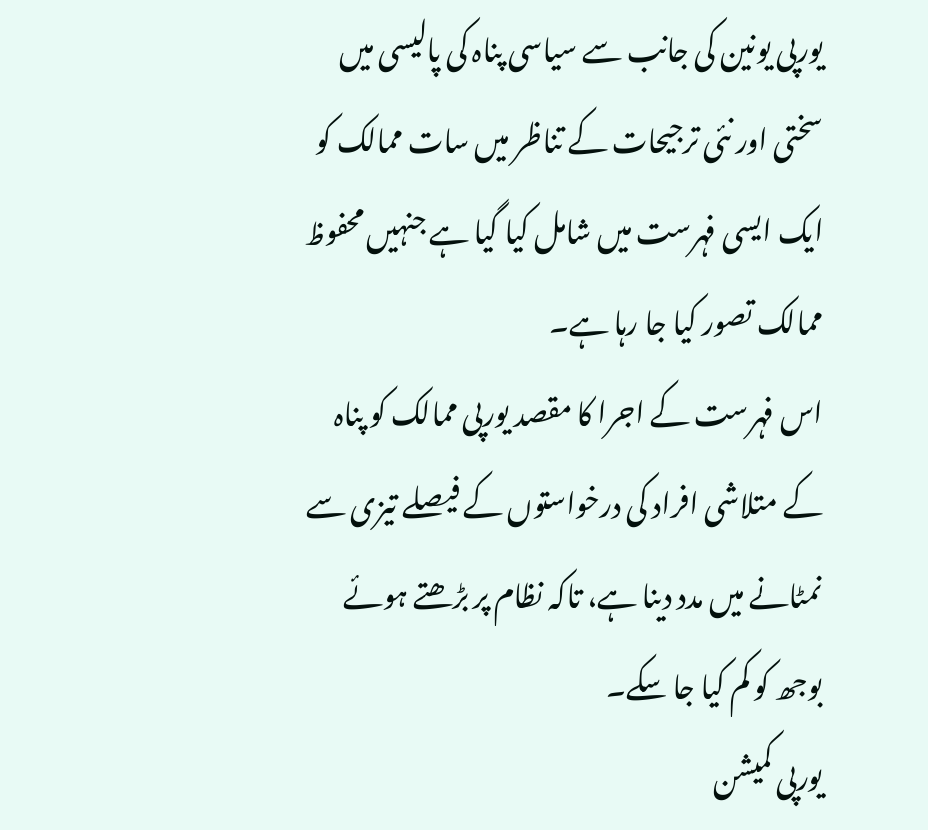یورپی یونین کی جانب سے سیاسی پناہ کی پالیسی میں سختی اور نئی ترجیحات کے تناظر میں سات ممالک کو ایک ایسی فہرست میں شامل کیا گیا ہے جنہیں محفوظ ممالک تصور کیا جا رہا ہے۔
اس فہرست کے اجرا کا مقصد یورپی ممالک کو پناہ کے متلاشی افراد کی درخواستوں کے فیصلے تیزی سے نمٹانے میں مدد دینا ہے، تاکہ نظام پر بڑھتے ہوئے بوجھ کو کم کیا جا سکے۔
یورپی کمیشن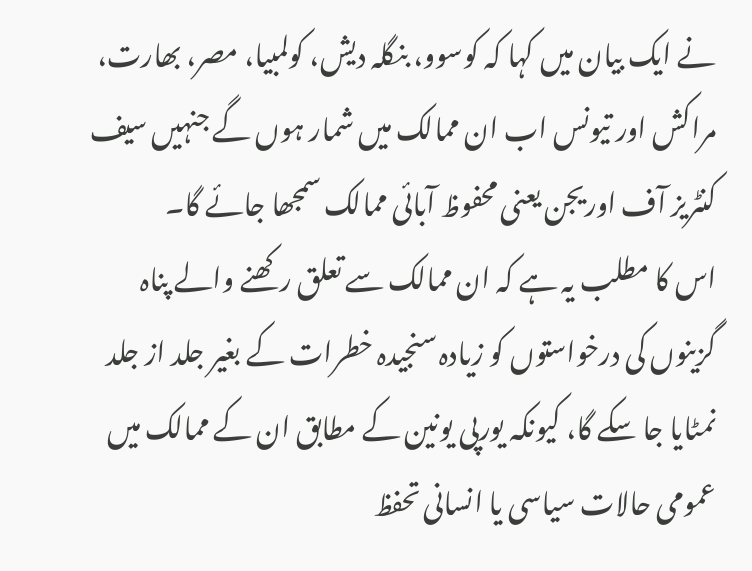نے ایک بیان میں کہا کہ کوسوو، بنگلہ دیش، کولمبیا، مصر، بھارت، مراکش اور تیونس اب ان ممالک میں شمار ہوں گے جنہیں سیف کنٹریز آف اوریجن یعنی محفوظ آبائی ممالک سمجھا جائے گا۔
اس کا مطلب یہ ہے کہ ان ممالک سے تعلق رکھنے والے پناہ گزینوں کی درخواستوں کو زیادہ سنجیدہ خطرات کے بغیر جلد از جلد نمٹایا جا سکے گا، کیونکہ یورپی یونین کے مطابق ان کے ممالک میں عمومی حالات سیاسی یا انسانی تحفظ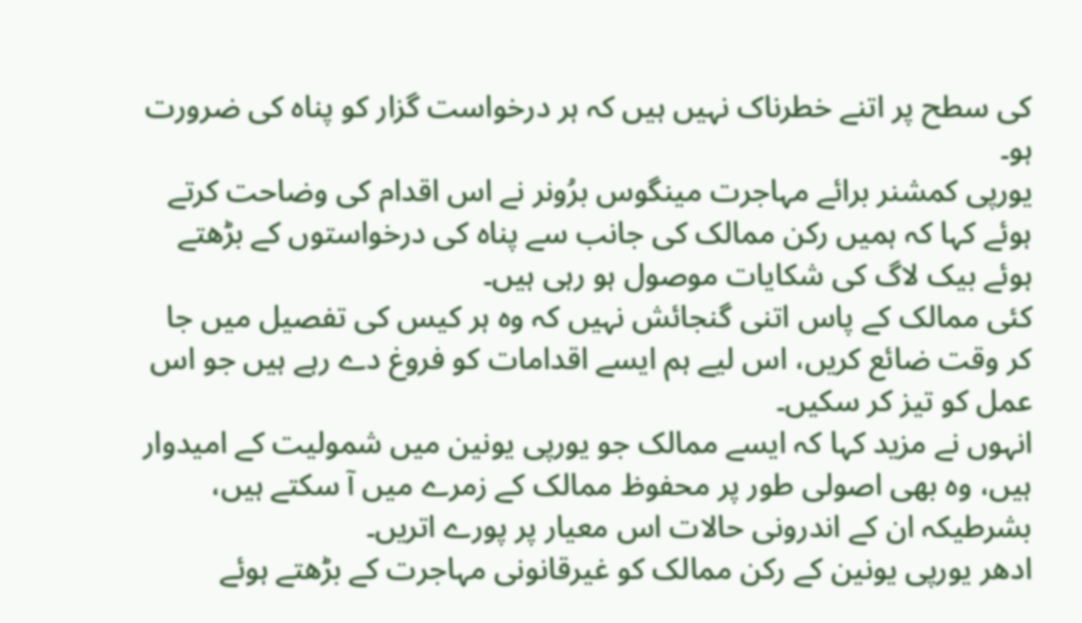کی سطح پر اتنے خطرناک نہیں ہیں کہ ہر درخواست گزار کو پناہ کی ضرورت ہو۔
یورپی کمشنر برائے مہاجرت مینگوس برُونر نے اس اقدام کی وضاحت کرتے ہوئے کہا کہ ہمیں رکن ممالک کی جانب سے پناہ کی درخواستوں کے بڑھتے ہوئے بیک لاگ کی شکایات موصول ہو رہی ہیں۔
کئی ممالک کے پاس اتنی گنجائش نہیں کہ وہ ہر کیس کی تفصیل میں جا کر وقت ضائع کریں، اس لیے ہم ایسے اقدامات کو فروغ دے رہے ہیں جو اس عمل کو تیز کر سکیں۔
انہوں نے مزید کہا کہ ایسے ممالک جو یورپی یونین میں شمولیت کے امیدوار ہیں، وہ بھی اصولی طور پر محفوظ ممالک کے زمرے میں آ سکتے ہیں، بشرطیکہ ان کے اندرونی حالات اس معیار پر پورے اتریں۔
ادھر یورپی یونین کے رکن ممالک کو غیرقانونی مہاجرت کے بڑھتے ہوئے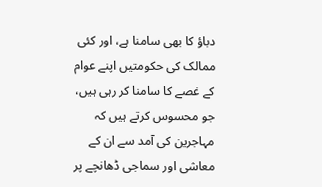دباؤ کا بھی سامنا ہے، اور کئی ممالک کی حکومتیں اپنے عوام کے غصے کا سامنا کر رہی ہیں، جو محسوس کرتے ہیں کہ مہاجرین کی آمد سے ان کے معاشی اور سماجی ڈھانچے پر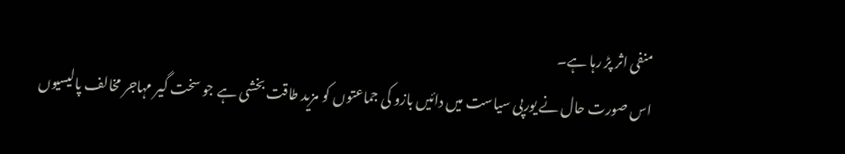منفی اثر پڑ رہا ہے۔
اس صورت حال نے یورپی سیاست میں دائیں بازو کی جماعتوں کو مزید طاقت بخشی ہے جو سخت گیر مہاجر مخالف پالیسیوں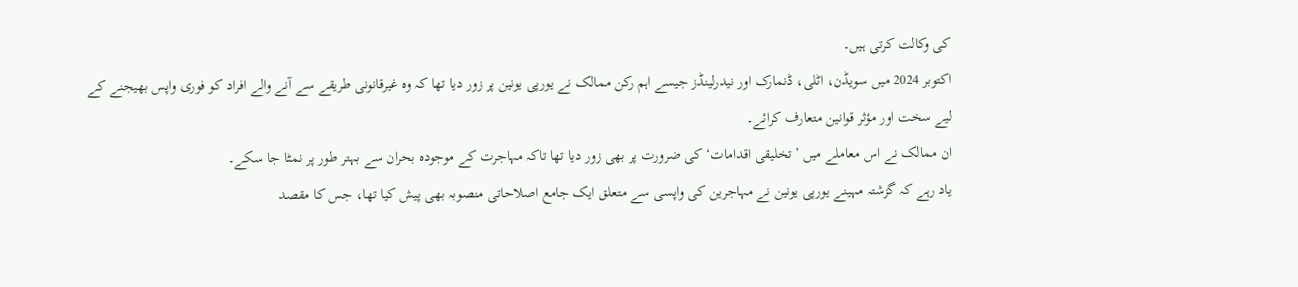کی وکالت کرتی ہیں۔
اکتوبر 2024 میں سویڈن، اٹلی، ڈنمارک اور نیدرلینڈز جیسے اہم رکن ممالک نے یورپی یونین پر زور دیا تھا کہ وہ غیرقانونی طریقے سے آنے والے افراد کو فوری واپس بھیجنے کے لیے سخت اور مؤثر قوانین متعارف کرائے۔
ان ممالک نے اس معاملے میں ’تخلیقی اقدامات‘ کی ضرورت پر بھی زور دیا تھا تاکہ مہاجرت کے موجودہ بحران سے بہتر طور پر نمٹا جا سکے۔
یاد رہے کہ گزشتہ مہینے یورپی یونین نے مہاجرین کی واپسی سے متعلق ایک جامع اصلاحاتی منصوبہ بھی پیش کیا تھا، جس کا مقصد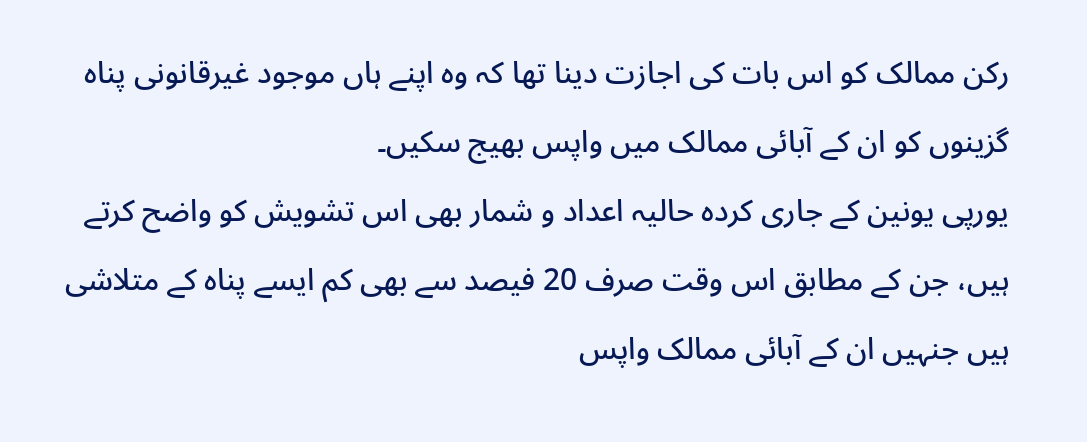رکن ممالک کو اس بات کی اجازت دینا تھا کہ وہ اپنے ہاں موجود غیرقانونی پناہ گزینوں کو ان کے آبائی ممالک میں واپس بھیج سکیں۔
یورپی یونین کے جاری کردہ حالیہ اعداد و شمار بھی اس تشویش کو واضح کرتے ہیں، جن کے مطابق اس وقت صرف 20 فیصد سے بھی کم ایسے پناہ کے متلاشی ہیں جنہیں ان کے آبائی ممالک واپس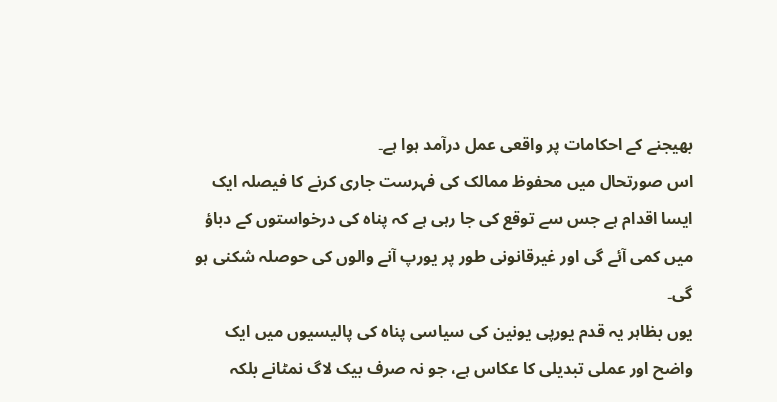بھیجنے کے احکامات پر واقعی عمل درآمد ہوا ہے۔
اس صورتحال میں محفوظ ممالک کی فہرست جاری کرنے کا فیصلہ ایک ایسا اقدام ہے جس سے توقع کی جا رہی ہے کہ پناہ کی درخواستوں کے دباؤ میں کمی آئے گی اور غیرقانونی طور پر یورپ آنے والوں کی حوصلہ شکنی ہو گی۔
یوں بظاہر یہ قدم یورپی یونین کی سیاسی پناہ کی پالیسیوں میں ایک واضح اور عملی تبدیلی کا عکاس ہے، جو نہ صرف بیک لاگ نمٹانے بلکہ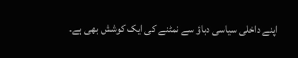اپنے داخلی سیاسی دباؤ سے نمٹنے کی ایک کوشش بھی ہے۔